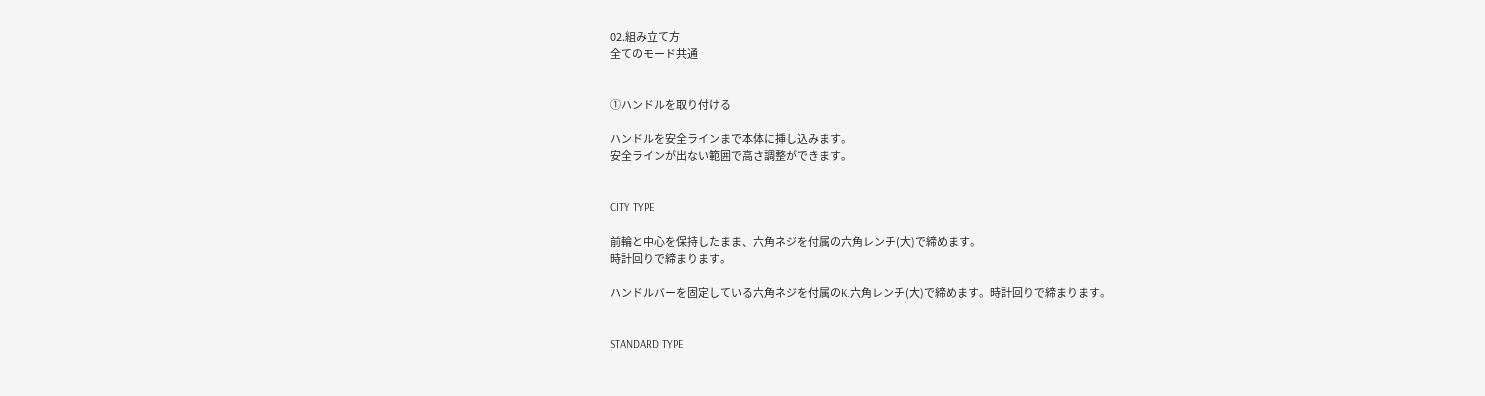02.組み立て方
全てのモード共通


①ハンドルを取り付ける

ハンドルを安全ラインまで本体に挿し込みます。
安全ラインが出ない範囲で高さ調整ができます。


CITY TYPE

前輪と中心を保持したまま、六角ネジを付属の六角レンチ(大)で締めます。
時計回りで締まります。

ハンドルバーを固定している六角ネジを付属のK.六角レンチ(大)で締めます。時計回りで締まります。


STANDARD TYPE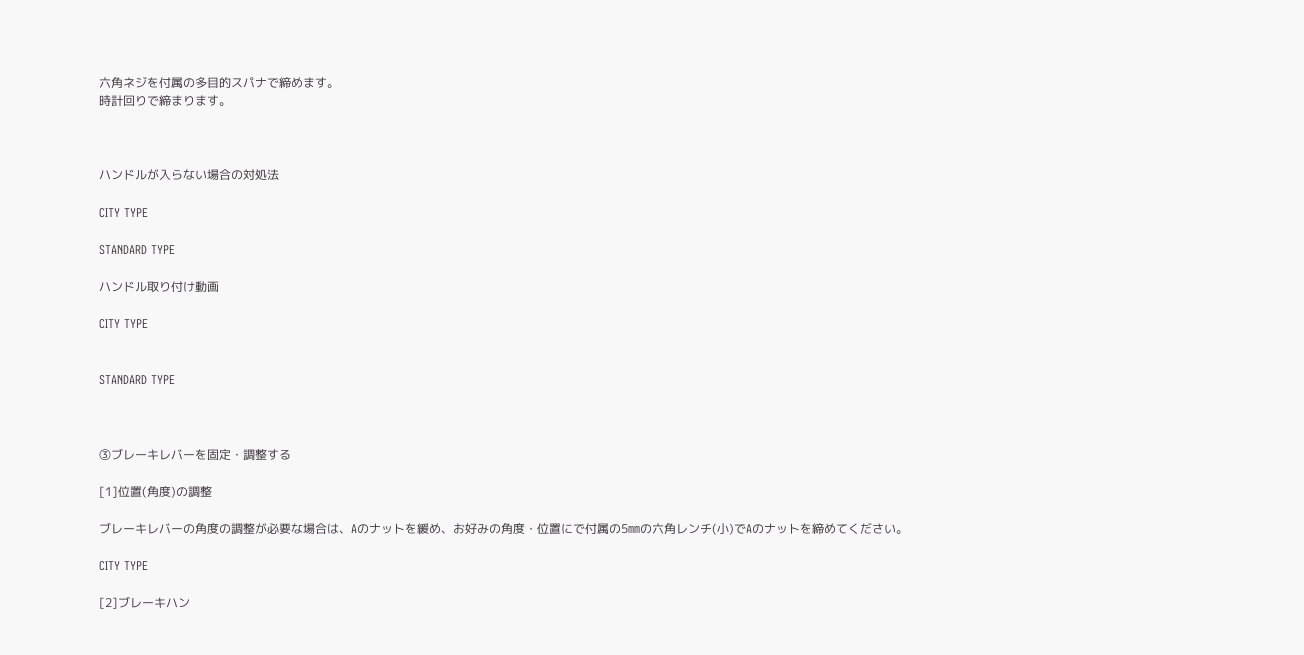六角ネジを付属の多目的スパナで締めます。
時計回りで締まります。



ハンドルが入らない場合の対処法

CITY TYPE

STANDARD TYPE

ハンドル取り付け動画

CITY TYPE


STANDARD TYPE



③ブレーキレバーを固定・調整する

[1]位置(角度)の調整

ブレーキレバーの角度の調整が必要な場合は、Aのナットを緩め、お好みの角度・位置にで付属の5㎜の六角レンチ(小)でAのナットを締めてください。

CITY TYPE

[2]ブレーキハン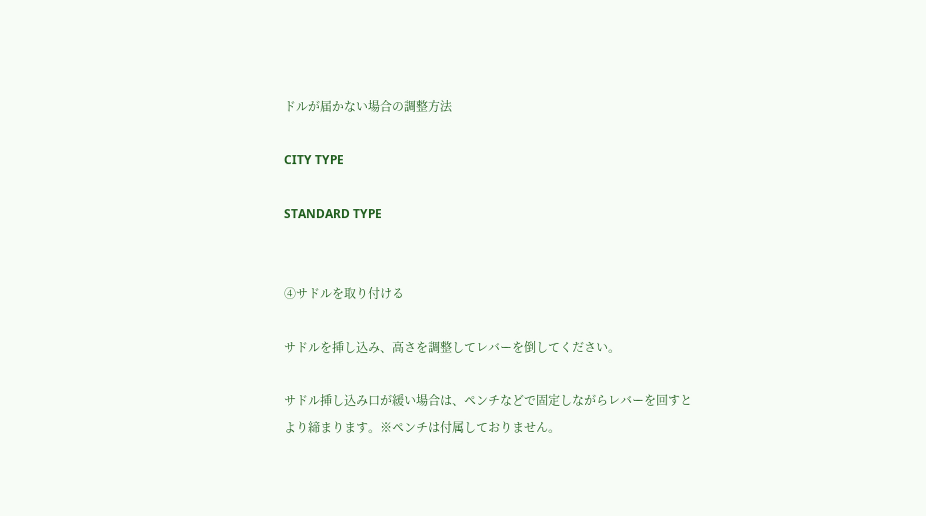ドルが届かない場合の調整方法

CITY TYPE

STANDARD TYPE


④サドルを取り付ける

サドルを挿し込み、高さを調整してレバーを倒してください。

サドル挿し込み口が緩い場合は、ペンチなどで固定しながらレバーを回すとより締まります。※ペンチは付属しておりません。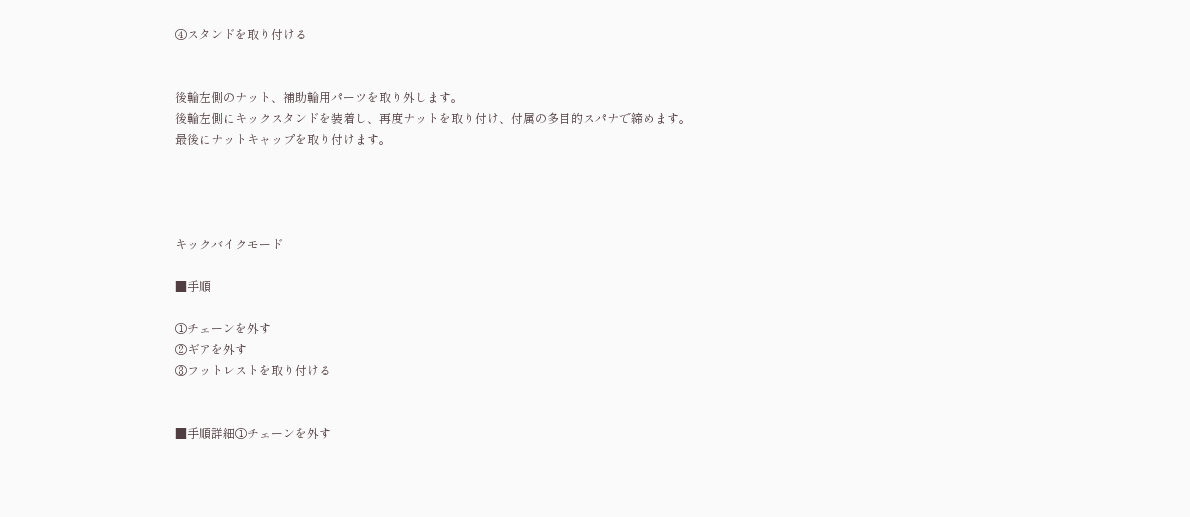④スタンドを取り付ける


後輪左側のナット、補助輪用パーツを取り外します。
後輪左側にキックスタンドを装着し、再度ナットを取り付け、付属の多目的スパナで締めます。
最後にナットキャップを取り付けます。




キックバイクモード

■手順

①チェーンを外す
②ギアを外す
③フットレストを取り付ける


■手順詳細①チェーンを外す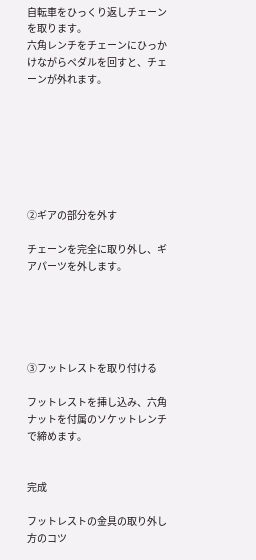自転車をひっくり返しチェーンを取ります。
六角レンチをチェーンにひっかけながらペダルを回すと、チェーンが外れます。







②ギアの部分を外す

チェーンを完全に取り外し、ギアパーツを外します。





③フットレストを取り付ける

フットレストを挿し込み、六角ナットを付属のソケットレンチで締めます。


完成

フットレストの金具の取り外し方のコツ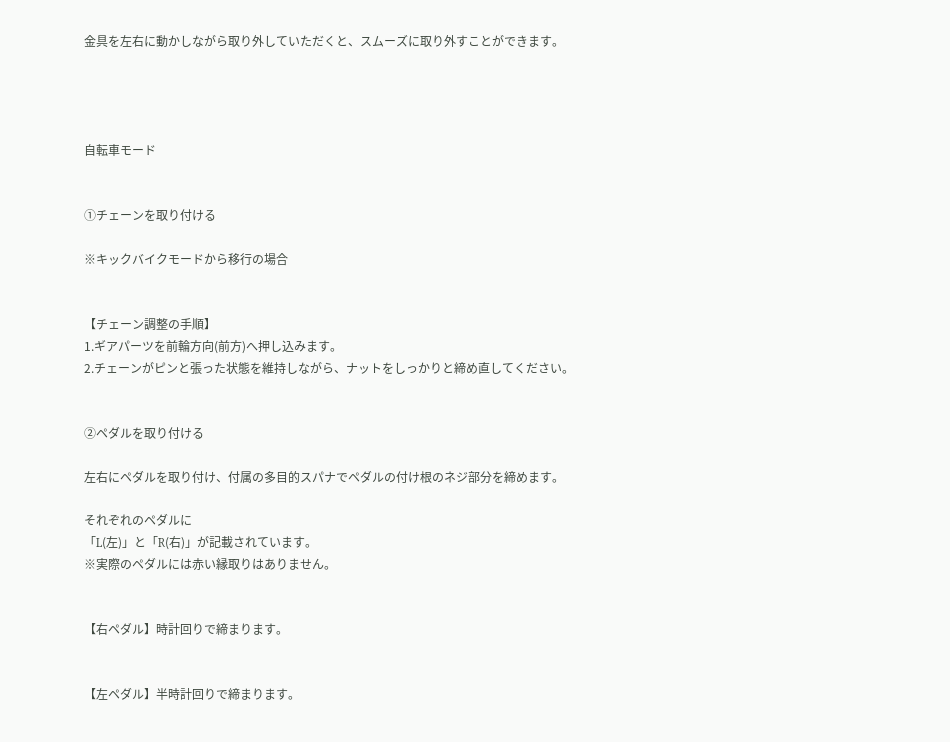金具を左右に動かしながら取り外していただくと、スムーズに取り外すことができます。




自転車モード


①チェーンを取り付ける

※キックバイクモードから移行の場合


【チェーン調整の手順】
1.ギアパーツを前輪方向(前方)へ押し込みます。
2.チェーンがピンと張った状態を維持しながら、ナットをしっかりと締め直してください。


②ペダルを取り付ける

左右にペダルを取り付け、付属の多目的スパナでペダルの付け根のネジ部分を締めます。

それぞれのペダルに
「L(左)」と「R(右)」が記載されています。
※実際のペダルには赤い縁取りはありません。


【右ペダル】時計回りで締まります。


【左ペダル】半時計回りで締まります。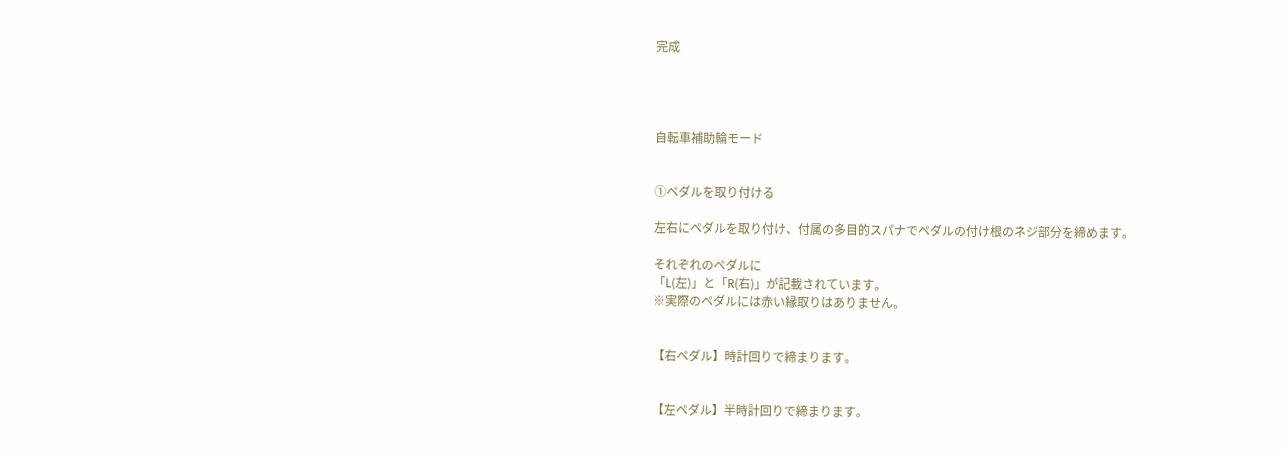完成




自転車補助輪モード


①ペダルを取り付ける

左右にペダルを取り付け、付属の多目的スパナでペダルの付け根のネジ部分を締めます。

それぞれのペダルに
「L(左)」と「R(右)」が記載されています。
※実際のペダルには赤い縁取りはありません。


【右ペダル】時計回りで締まります。


【左ペダル】半時計回りで締まります。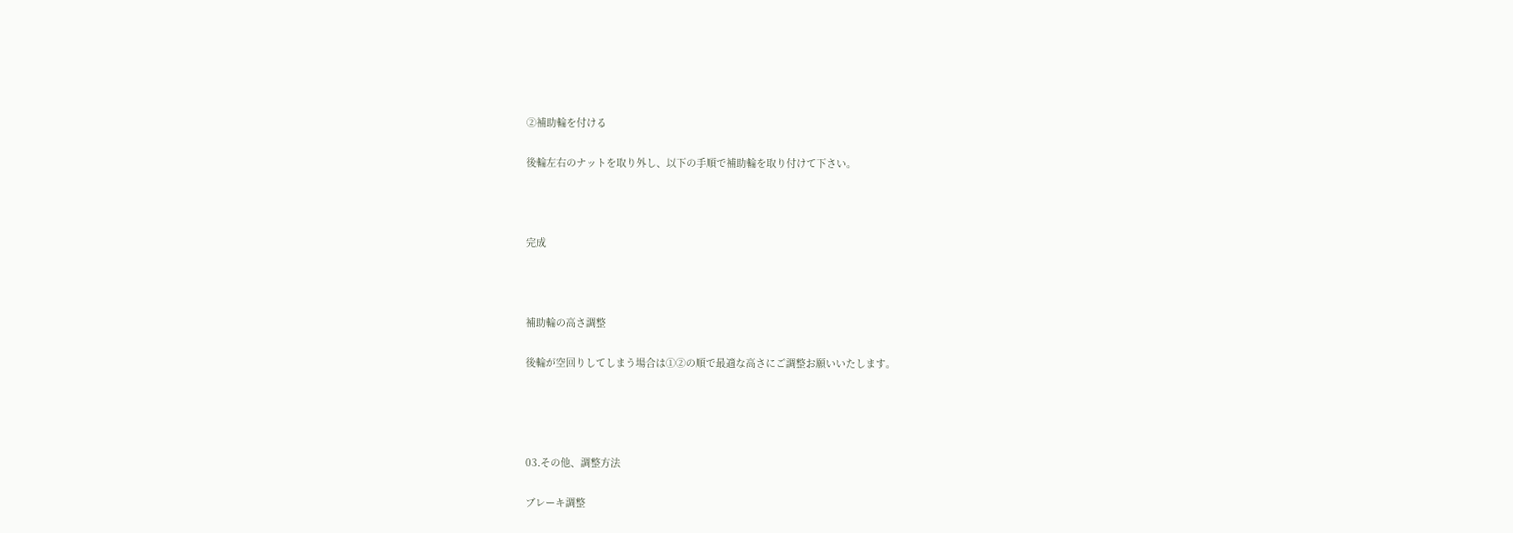②補助輪を付ける

後輪左右のナットを取り外し、以下の手順で補助輪を取り付けて下さい。



完成



補助輪の高さ調整

後輪が空回りしてしまう場合は①②の順で最適な高さにご調整お願いいたします。




03.その他、調整方法

ブレーキ調整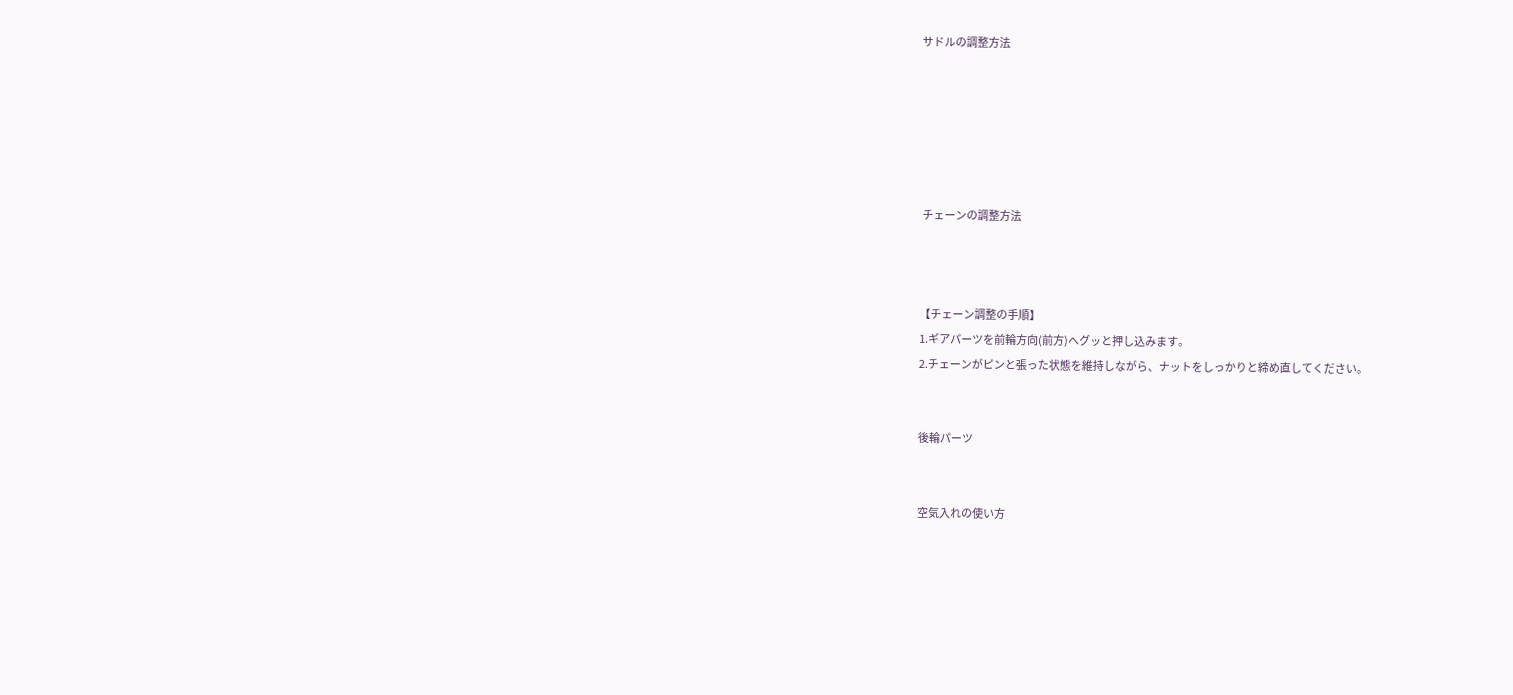サドルの調整方法






 チェーンの調整方法



【チェーン調整の手順】
1.ギアパーツを前輪方向(前方)へグッと押し込みます。
2.チェーンがピンと張った状態を維持しながら、ナットをしっかりと締め直してください。


後輪パーツ


空気入れの使い方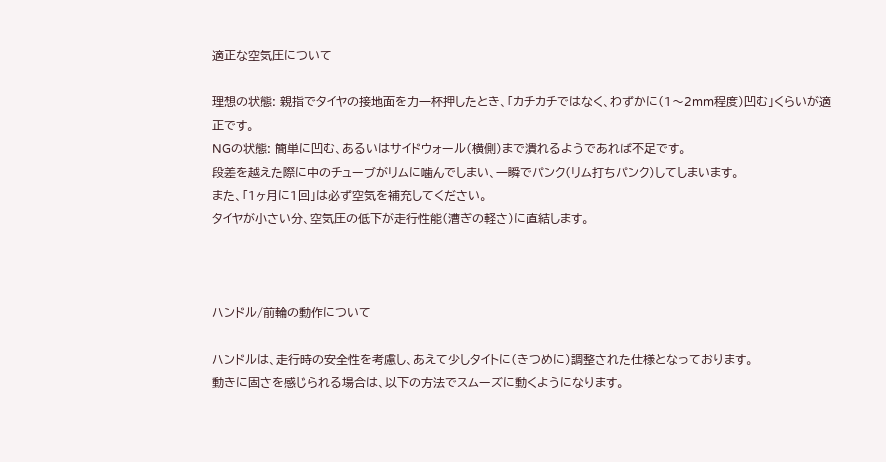適正な空気圧について

理想の状態: 親指でタイヤの接地面を力一杯押したとき、「カチカチではなく、わずかに(1〜2mm程度)凹む」くらいが適正です。
NGの状態: 簡単に凹む、あるいはサイドウォール(横側)まで潰れるようであれば不足です。
段差を越えた際に中のチューブがリムに噛んでしまい、一瞬でパンク(リム打ちパンク)してしまいます。
また、「1ヶ月に1回」は必ず空気を補充してください。
タイヤが小さい分、空気圧の低下が走行性能(漕ぎの軽さ)に直結します。



ハンドル/前輪の動作について

ハンドルは、走行時の安全性を考慮し、あえて少しタイトに(きつめに)調整された仕様となっております。
動きに固さを感じられる場合は、以下の方法でスムーズに動くようになります。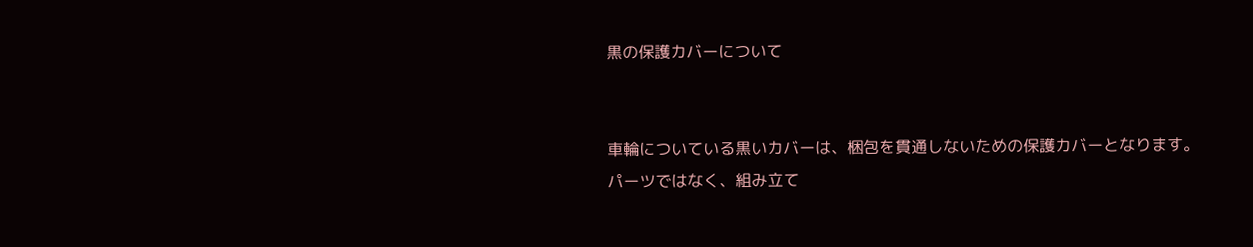黒の保護カバーについて


車輪についている黒いカバーは、梱包を貫通しないための保護カバーとなります。
パーツではなく、組み立て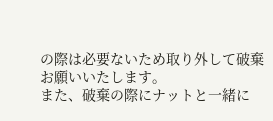の際は必要ないため取り外して破棄お願いいたします。
また、破棄の際にナットと一緒に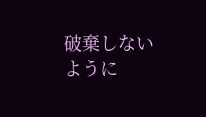破棄しないように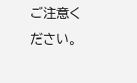ご注意ください。